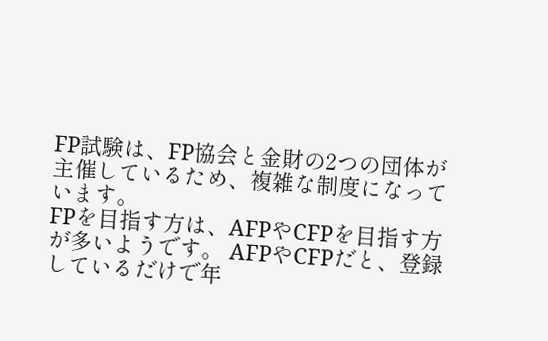FP試験は、FP協会と金財の2つの団体が主催しているため、複雑な制度になっています。
FPを目指す方は、AFPやCFPを目指す方が多いようです。 AFPやCFPだと、登録しているだけで年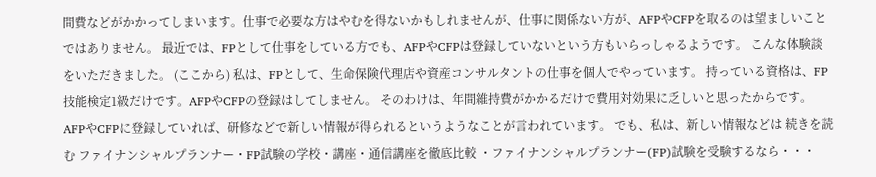間費などがかかってしまいます。仕事で必要な方はやむを得ないかもしれませんが、仕事に関係ない方が、AFPやCFPを取るのは望ましいことではありません。 最近では、FPとして仕事をしている方でも、AFPやCFPは登録していないという方もいらっしゃるようです。 こんな体験談をいただきました。 (ここから) 私は、FPとして、生命保険代理店や資産コンサルタントの仕事を個人でやっています。 持っている資格は、FP技能検定1級だけです。AFPやCFPの登録はしてしません。 そのわけは、年間維持費がかかるだけで費用対効果に乏しいと思ったからです。 AFPやCFPに登録していれば、研修などで新しい情報が得られるというようなことが言われています。 でも、私は、新しい情報などは 続きを読む ファイナンシャルプランナー・FP試験の学校・講座・通信講座を徹底比較 ・ファイナンシャルプランナー(FP)試験を受験するなら・・・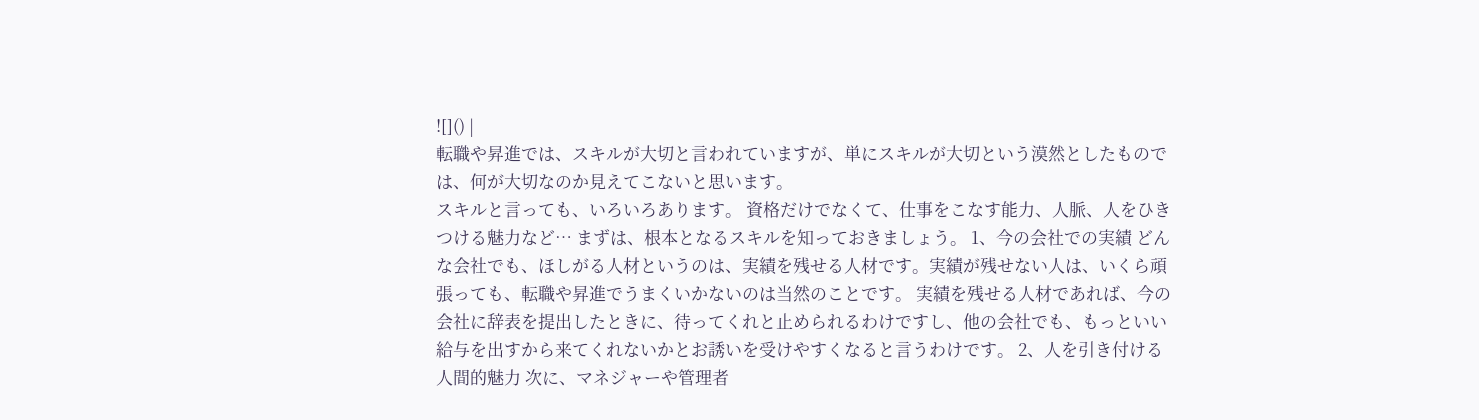![]() |
転職や昇進では、スキルが大切と言われていますが、単にスキルが大切という漠然としたものでは、何が大切なのか見えてこないと思います。
スキルと言っても、いろいろあります。 資格だけでなくて、仕事をこなす能力、人脈、人をひきつける魅力など… まずは、根本となるスキルを知っておきましょう。 1、今の会社での実績 どんな会社でも、ほしがる人材というのは、実績を残せる人材です。実績が残せない人は、いくら頑張っても、転職や昇進でうまくいかないのは当然のことです。 実績を残せる人材であれば、今の会社に辞表を提出したときに、待ってくれと止められるわけですし、他の会社でも、もっといい給与を出すから来てくれないかとお誘いを受けやすくなると言うわけです。 2、人を引き付ける人間的魅力 次に、マネジャーや管理者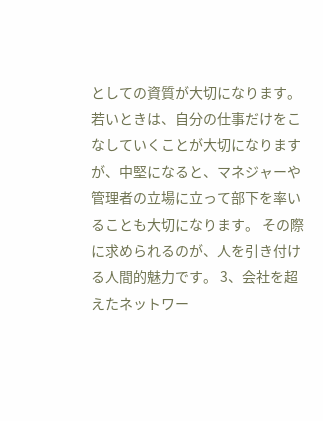としての資質が大切になります。 若いときは、自分の仕事だけをこなしていくことが大切になりますが、中堅になると、マネジャーや管理者の立場に立って部下を率いることも大切になります。 その際に求められるのが、人を引き付ける人間的魅力です。 3、会社を超えたネットワー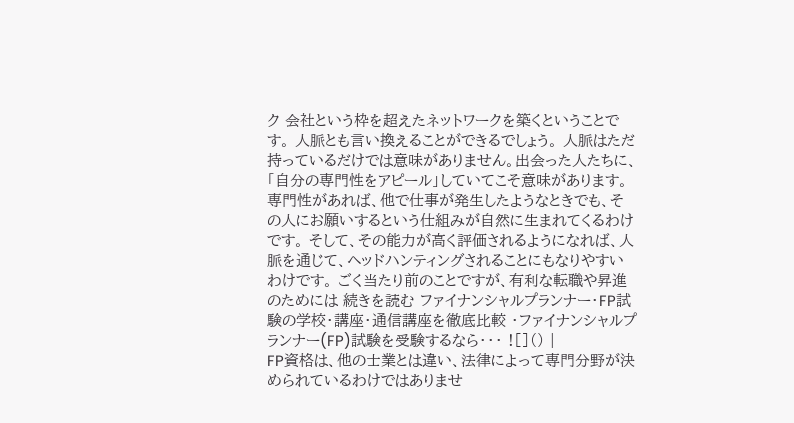ク 会社という枠を超えたネットワークを築くということです。 人脈とも言い換えることができるでしょう。 人脈はただ持っているだけでは意味がありません。出会った人たちに、「自分の専門性をアピール」していてこそ意味があります。 専門性があれば、他で仕事が発生したようなときでも、その人にお願いするという仕組みが自然に生まれてくるわけです。 そして、その能力が高く評価されるようになれば、人脈を通じて、ヘッドハンティングされることにもなりやすいわけです。 ごく当たり前のことですが、有利な転職や昇進のためには 続きを読む ファイナンシャルプランナー・FP試験の学校・講座・通信講座を徹底比較 ・ファイナンシャルプランナー(FP)試験を受験するなら・・・ ![]() |
FP資格は、他の士業とは違い、法律によって専門分野が決められているわけではありませ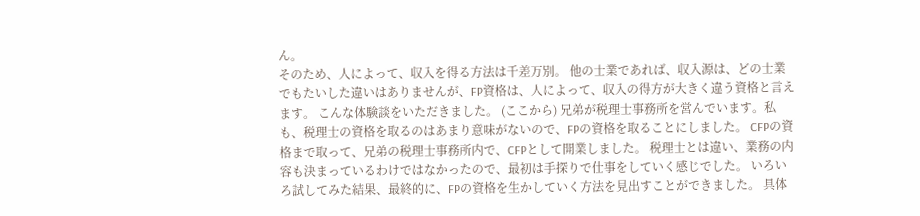ん。
そのため、人によって、収入を得る方法は千差万別。 他の士業であれば、収入源は、どの士業でもたいした違いはありませんが、FP資格は、人によって、収入の得方が大きく違う資格と言えます。 こんな体験談をいただきました。 (ここから) 兄弟が税理士事務所を営んでいます。私も、税理士の資格を取るのはあまり意味がないので、FPの資格を取ることにしました。 CFPの資格まで取って、兄弟の税理士事務所内で、CFPとして開業しました。 税理士とは違い、業務の内容も決まっているわけではなかったので、最初は手探りで仕事をしていく感じでした。 いろいろ試してみた結果、最終的に、FPの資格を生かしていく方法を見出すことができました。 具体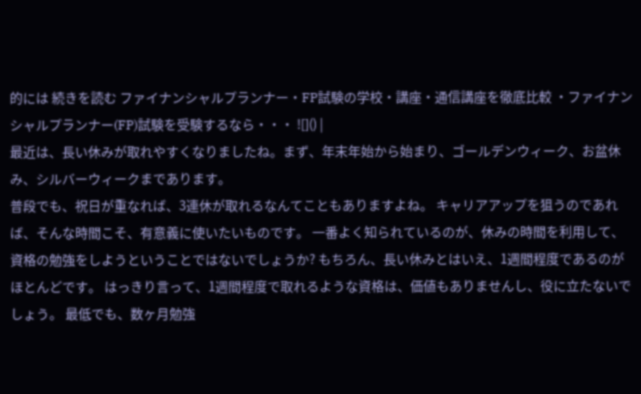的には 続きを読む ファイナンシャルプランナー・FP試験の学校・講座・通信講座を徹底比較 ・ファイナンシャルプランナー(FP)試験を受験するなら・・・ ![]() |
最近は、長い休みが取れやすくなりましたね。まず、年末年始から始まり、ゴールデンウィーク、お盆休み、シルバーウィークまであります。
普段でも、祝日が重なれば、3連休が取れるなんてこともありますよね。 キャリアアップを狙うのであれば、そんな時間こそ、有意義に使いたいものです。 一番よく知られているのが、休みの時間を利用して、資格の勉強をしようということではないでしょうか? もちろん、長い休みとはいえ、1週間程度であるのがほとんどです。 はっきり言って、1週間程度で取れるような資格は、価値もありませんし、役に立たないでしょう。 最低でも、数ヶ月勉強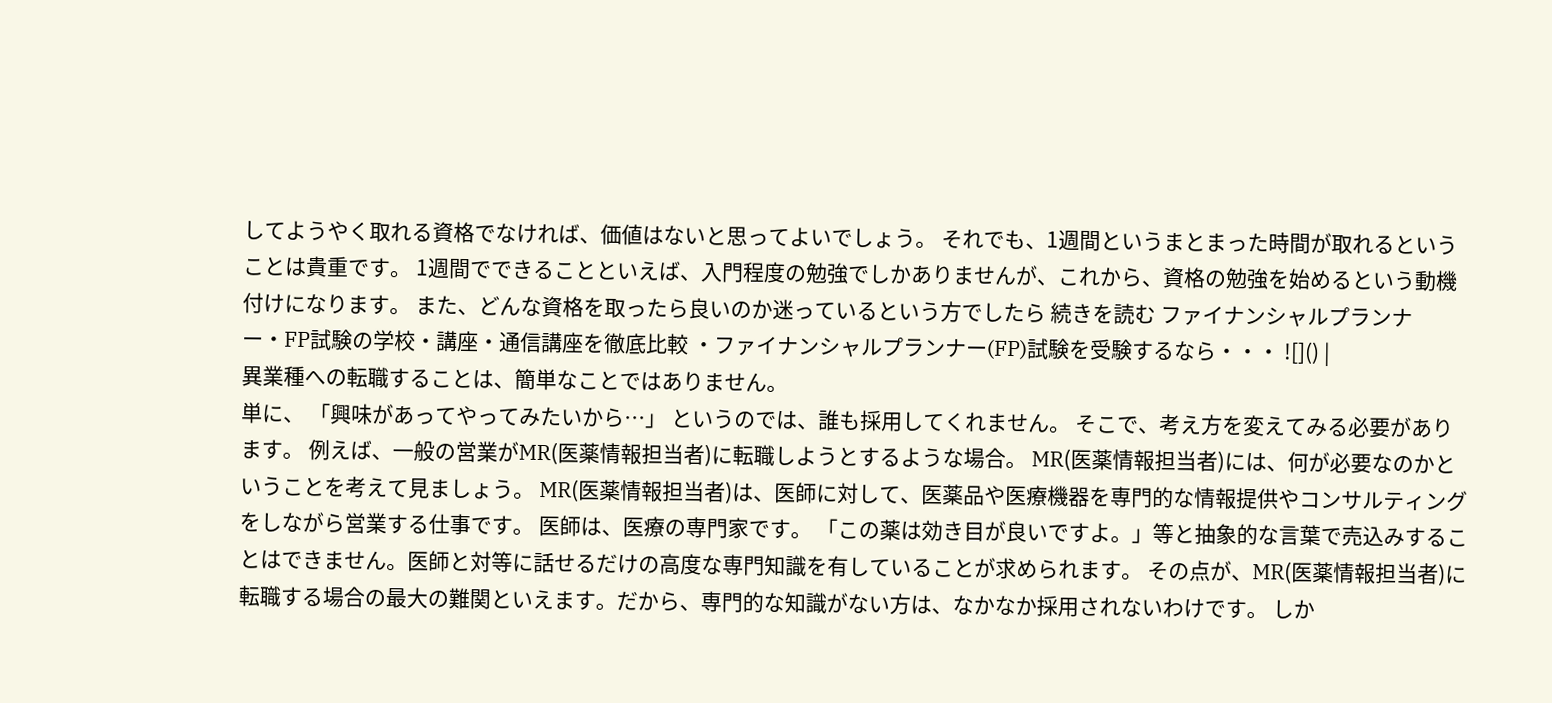してようやく取れる資格でなければ、価値はないと思ってよいでしょう。 それでも、1週間というまとまった時間が取れるということは貴重です。 1週間でできることといえば、入門程度の勉強でしかありませんが、これから、資格の勉強を始めるという動機付けになります。 また、どんな資格を取ったら良いのか迷っているという方でしたら 続きを読む ファイナンシャルプランナー・FP試験の学校・講座・通信講座を徹底比較 ・ファイナンシャルプランナー(FP)試験を受験するなら・・・ ![]() |
異業種への転職することは、簡単なことではありません。
単に、 「興味があってやってみたいから…」 というのでは、誰も採用してくれません。 そこで、考え方を変えてみる必要があります。 例えば、一般の営業がMR(医薬情報担当者)に転職しようとするような場合。 MR(医薬情報担当者)には、何が必要なのかということを考えて見ましょう。 MR(医薬情報担当者)は、医師に対して、医薬品や医療機器を専門的な情報提供やコンサルティングをしながら営業する仕事です。 医師は、医療の専門家です。 「この薬は効き目が良いですよ。」等と抽象的な言葉で売込みすることはできません。医師と対等に話せるだけの高度な専門知識を有していることが求められます。 その点が、MR(医薬情報担当者)に転職する場合の最大の難関といえます。だから、専門的な知識がない方は、なかなか採用されないわけです。 しか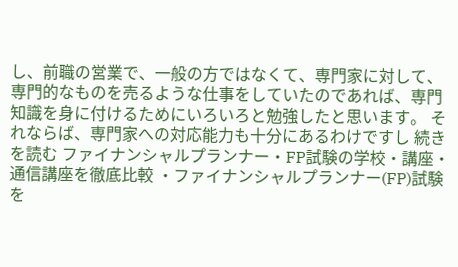し、前職の営業で、一般の方ではなくて、専門家に対して、専門的なものを売るような仕事をしていたのであれば、専門知識を身に付けるためにいろいろと勉強したと思います。 それならば、専門家への対応能力も十分にあるわけですし 続きを読む ファイナンシャルプランナー・FP試験の学校・講座・通信講座を徹底比較 ・ファイナンシャルプランナー(FP)試験を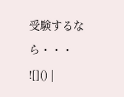受験するなら・・・ ![]() |